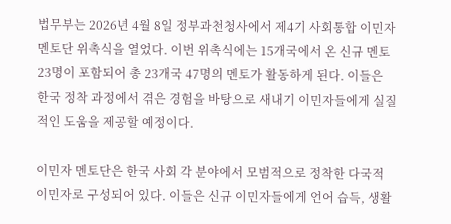법무부는 2026년 4월 8일 정부과천청사에서 제4기 사회통합 이민자 멘토단 위촉식을 열었다. 이번 위촉식에는 15개국에서 온 신규 멘토 23명이 포함되어 총 23개국 47명의 멘토가 활동하게 된다. 이들은 한국 정착 과정에서 겪은 경험을 바탕으로 새내기 이민자들에게 실질적인 도움을 제공할 예정이다.

이민자 멘토단은 한국 사회 각 분야에서 모범적으로 정착한 다국적 이민자로 구성되어 있다. 이들은 신규 이민자들에게 언어 습득, 생활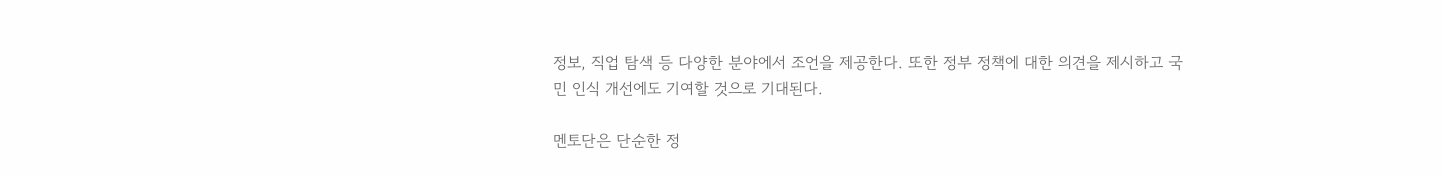정보, 직업 탐색 등 다양한 분야에서 조언을 제공한다. 또한 정부 정책에 대한 의견을 제시하고 국민 인식 개선에도 기여할 것으로 기대된다.

멘토단은 단순한 정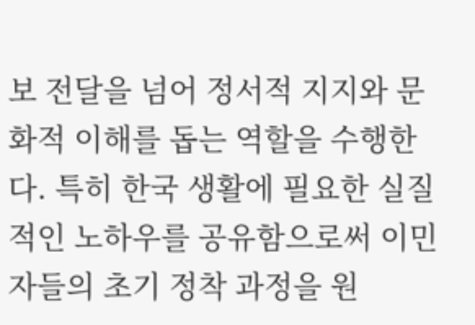보 전달을 넘어 정서적 지지와 문화적 이해를 돕는 역할을 수행한다. 특히 한국 생활에 필요한 실질적인 노하우를 공유함으로써 이민자들의 초기 정착 과정을 원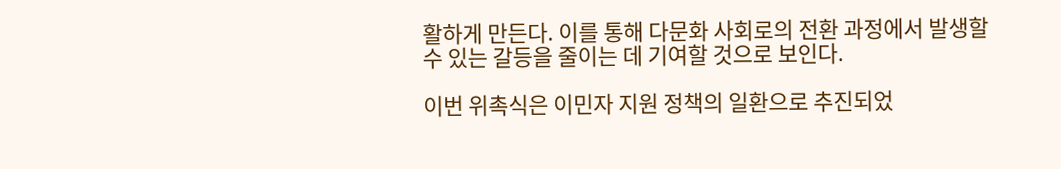활하게 만든다. 이를 통해 다문화 사회로의 전환 과정에서 발생할 수 있는 갈등을 줄이는 데 기여할 것으로 보인다.

이번 위촉식은 이민자 지원 정책의 일환으로 추진되었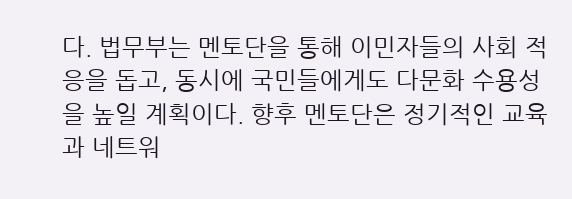다. 법무부는 멘토단을 통해 이민자들의 사회 적응을 돕고, 동시에 국민들에게도 다문화 수용성을 높일 계획이다. 향후 멘토단은 정기적인 교육과 네트워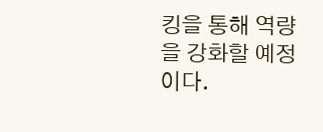킹을 통해 역량을 강화할 예정이다.